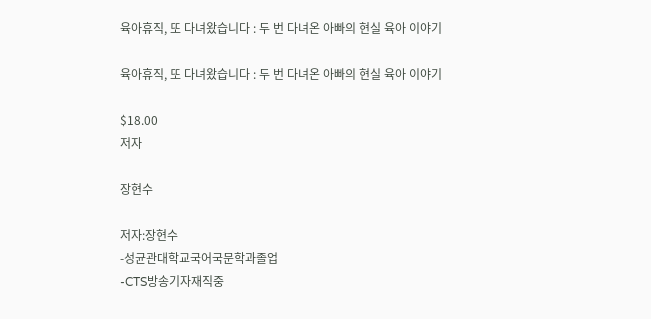육아휴직, 또 다녀왔습니다 : 두 번 다녀온 아빠의 현실 육아 이야기

육아휴직, 또 다녀왔습니다 : 두 번 다녀온 아빠의 현실 육아 이야기

$18.00
저자

장현수

저자:장현수
-성균관대학교국어국문학과졸업
-CTS방송기자재직중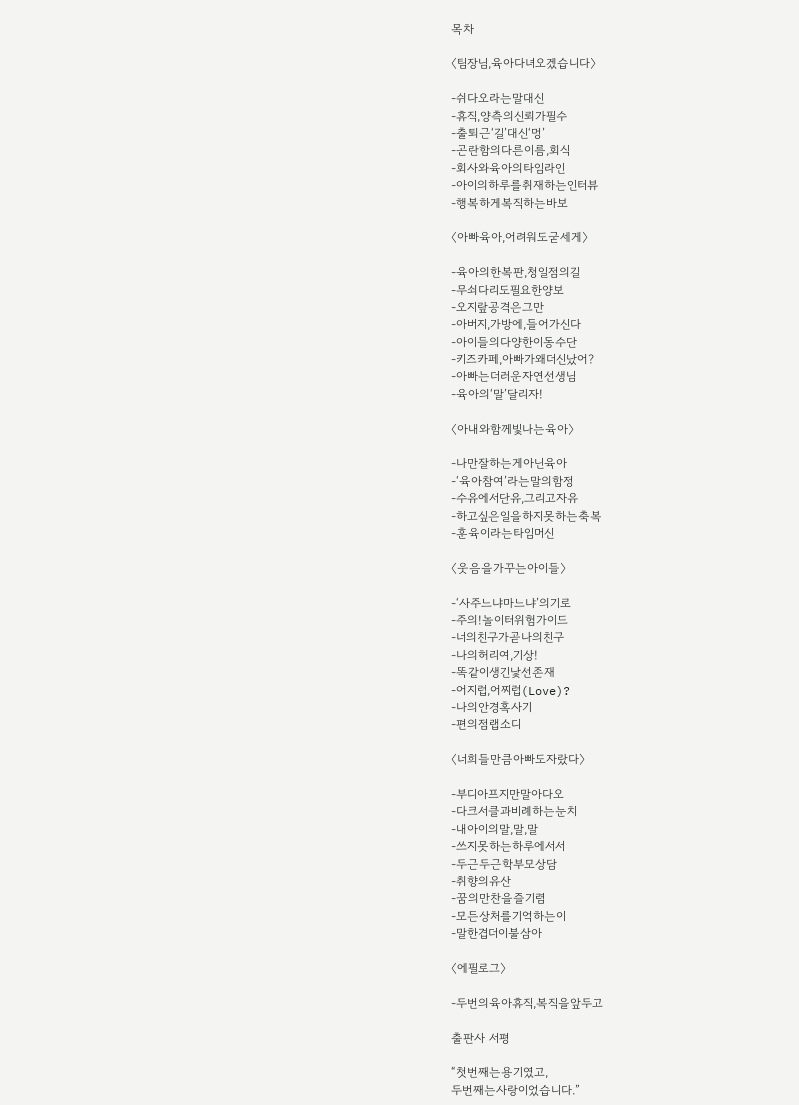목차

〈팀장님,육아다녀오겠습니다〉

-쉬다오라는말대신
-휴직,양측의신뢰가필수
-출퇴근‘길’대신‘멍’
-곤란함의다른이름,회식
-회사와육아의타임라인
-아이의하루를취재하는인터뷰
-행복하게복직하는바보

〈아빠육아,어려워도굳세게〉

-육아의한복판,청일점의길
-무쇠다리도필요한양보
-오지랖공격은그만
-아버지,가방에,들어가신다
-아이들의다양한이동수단
-키즈카페,아빠가왜더신났어?
-아빠는더러운자연선생님
-육아의‘말’달리자!

〈아내와함께빛나는육아〉

-나만잘하는게아닌육아
-‘육아참여’라는말의함정
-수유에서단유,그리고자유
-하고싶은일을하지못하는축복
-훈육이라는타임머신

〈웃음을가꾸는아이들〉

-‘사주느냐마느냐’의기로
-주의!놀이터위험가이드
-너의친구가곧나의친구
-나의허리여,기상!
-똑같이생긴낯선존재
-어지럽,어찌럽(Love)?
-나의안경혹사기
-편의점랩소디

〈너희들만큼아빠도자랐다〉

-부디아프지만말아다오
-다크서클과비례하는눈치
-내아이의말,말,말
-쓰지못하는하루에서서
-두근두근학부모상담
-취향의유산
-꿈의만찬을즐기렴
-모든상처를기억하는이
-말한겹더이불삼아

〈에필로그〉

-두번의육아휴직,복직을앞두고

출판사 서평

“첫번째는용기였고,
두번째는사랑이었습니다.”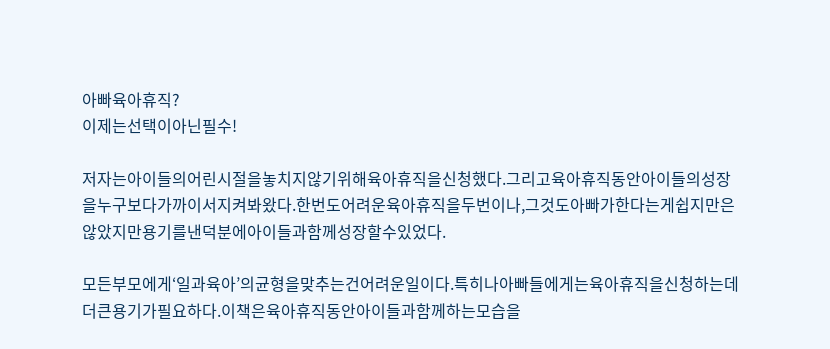아빠육아휴직?
이제는선택이아닌필수!

저자는아이들의어린시절을놓치지않기위해육아휴직을신청했다.그리고육아휴직동안아이들의성장을누구보다가까이서지켜봐왔다.한번도어려운육아휴직을두번이나,그것도아빠가한다는게쉽지만은않았지만용기를낸덕분에아이들과함께성장할수있었다.

모든부모에게‘일과육아’의균형을맞추는건어려운일이다.특히나아빠들에게는육아휴직을신청하는데더큰용기가필요하다.이책은육아휴직동안아이들과함께하는모습을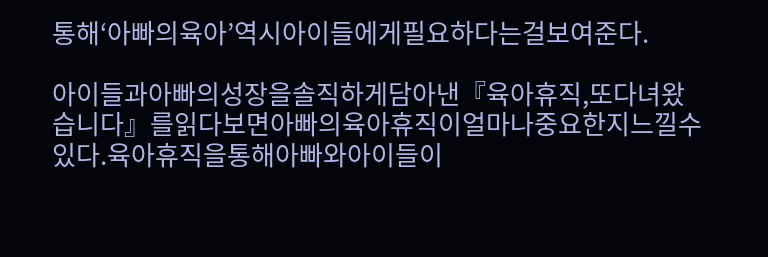통해‘아빠의육아’역시아이들에게필요하다는걸보여준다.

아이들과아빠의성장을솔직하게담아낸『육아휴직,또다녀왔습니다』를읽다보면아빠의육아휴직이얼마나중요한지느낄수있다.육아휴직을통해아빠와아이들이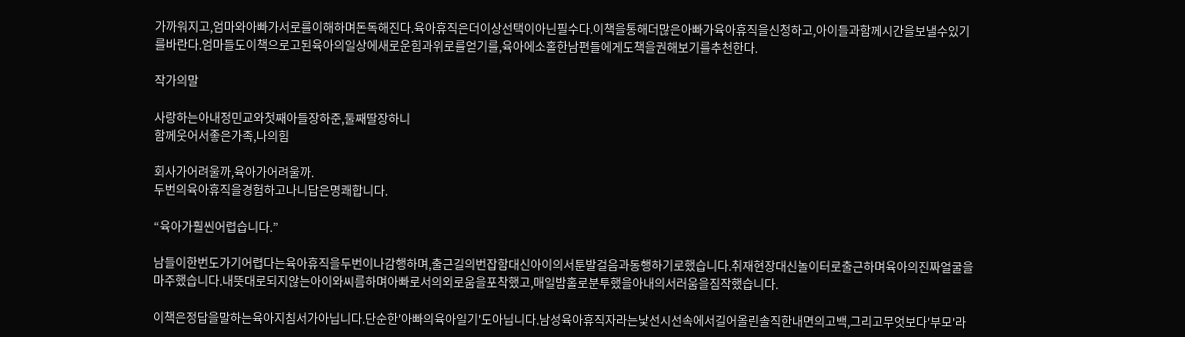가까워지고,엄마와아빠가서로를이해하며돈독해진다.육아휴직은더이상선택이아닌필수다.이책을통해더많은아빠가육아휴직을신청하고,아이들과함께시간을보낼수있기를바란다.엄마들도이책으로고된육아의일상에새로운힘과위로를얻기를,육아에소홀한남편들에게도책을권해보기를추천한다.

작가의말

사랑하는아내정민교와첫째아들장하준,둘째딸장하니
함께웃어서좋은가족,나의힘

회사가어려울까,육아가어려울까.
두번의육아휴직을경험하고나니답은명쾌합니다.

“육아가훨씬어렵습니다.”

남들이한번도가기어렵다는육아휴직을두번이나감행하며,출근길의번잡함대신아이의서툰발걸음과동행하기로했습니다.취재현장대신놀이터로출근하며육아의진짜얼굴을마주했습니다.내뜻대로되지않는아이와씨름하며아빠로서의외로움을포착했고,매일밤홀로분투했을아내의서러움을짐작했습니다.

이책은정답을말하는육아지침서가아닙니다.단순한'아빠의육아일기'도아닙니다.남성육아휴직자라는낯선시선속에서길어올린솔직한내면의고백,그리고무엇보다'부모'라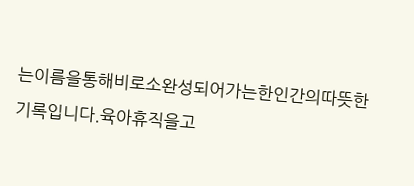는이름을통해비로소완성되어가는한인간의따뜻한기록입니다.육아휴직을고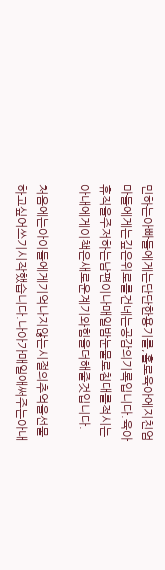민하는아빠들에게는단단한용기를,홀로육아에지친엄마들에게는깊은위로를건네는공감의기록입니다.육아휴직을주저하는남편이나매일밤눈물로침대를적시는아내에게이책은새로운계기와힘을더해줄것입니다.

처음에는아이들에게기억나지않는시절의추억을선물하고싶어쓰기시작했습니다.나아가매일애써주는아내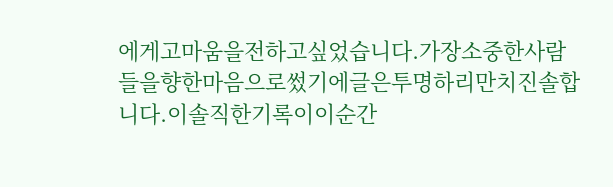에게고마움을전하고싶었습니다.가장소중한사람들을향한마음으로썼기에글은투명하리만치진솔합니다.이솔직한기록이이순간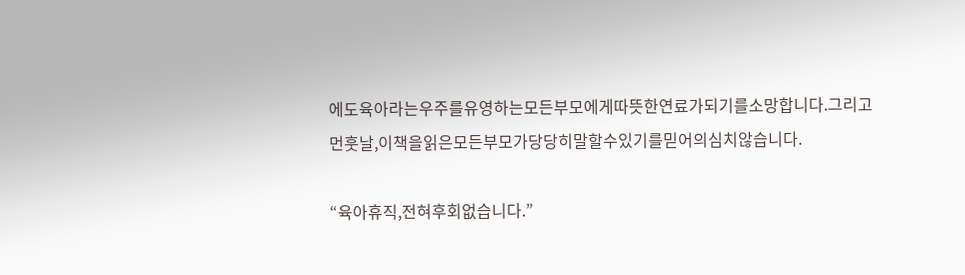에도육아라는우주를유영하는모든부모에게따뜻한연료가되기를소망합니다.그리고먼훗날,이책을읽은모든부모가당당히말할수있기를믿어의심치않습니다.

“육아휴직,전혀후회없습니다.”